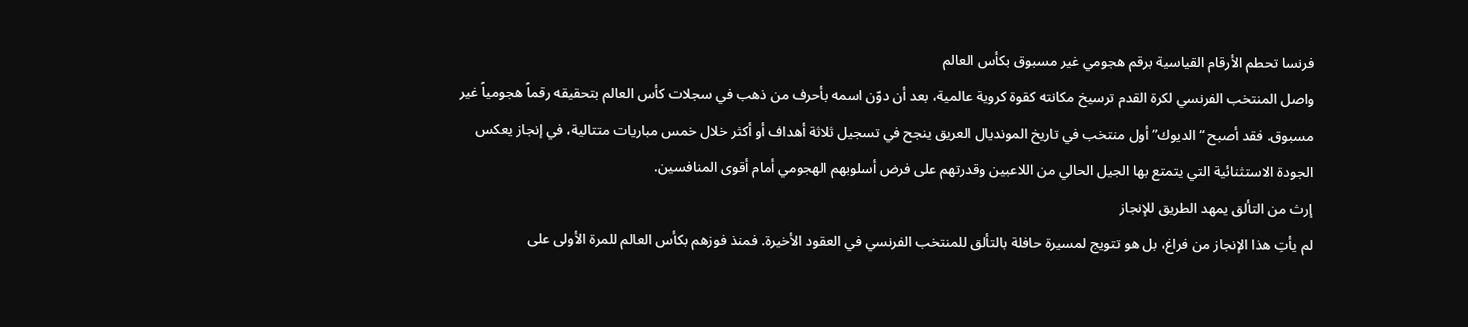فرنسا تحطم الأرقام القياسية برقم هجومي غير مسبوق بكأس العالم
واصل المنتخب الفرنسي لكرة القدم ترسيخ مكانته كقوة كروية عالمية، بعد أن دوّن اسمه بأحرف من ذهب في سجلات كأس العالم بتحقيقه رقماً هجومياً غير مسبوق. فقد أصبح “الديوك” أول منتخب في تاريخ المونديال العريق ينجح في تسجيل ثلاثة أهداف أو أكثر خلال خمس مباريات متتالية، في إنجاز يعكس الجودة الاستثنائية التي يتمتع بها الجيل الحالي من اللاعبين وقدرتهم على فرض أسلوبهم الهجومي أمام أقوى المنافسين.
إرث من التألق يمهد الطريق للإنجاز
لم يأتِ هذا الإنجاز من فراغ، بل هو تتويج لمسيرة حافلة بالتألق للمنتخب الفرنسي في العقود الأخيرة. فمنذ فوزهم بكأس العالم للمرة الأولى على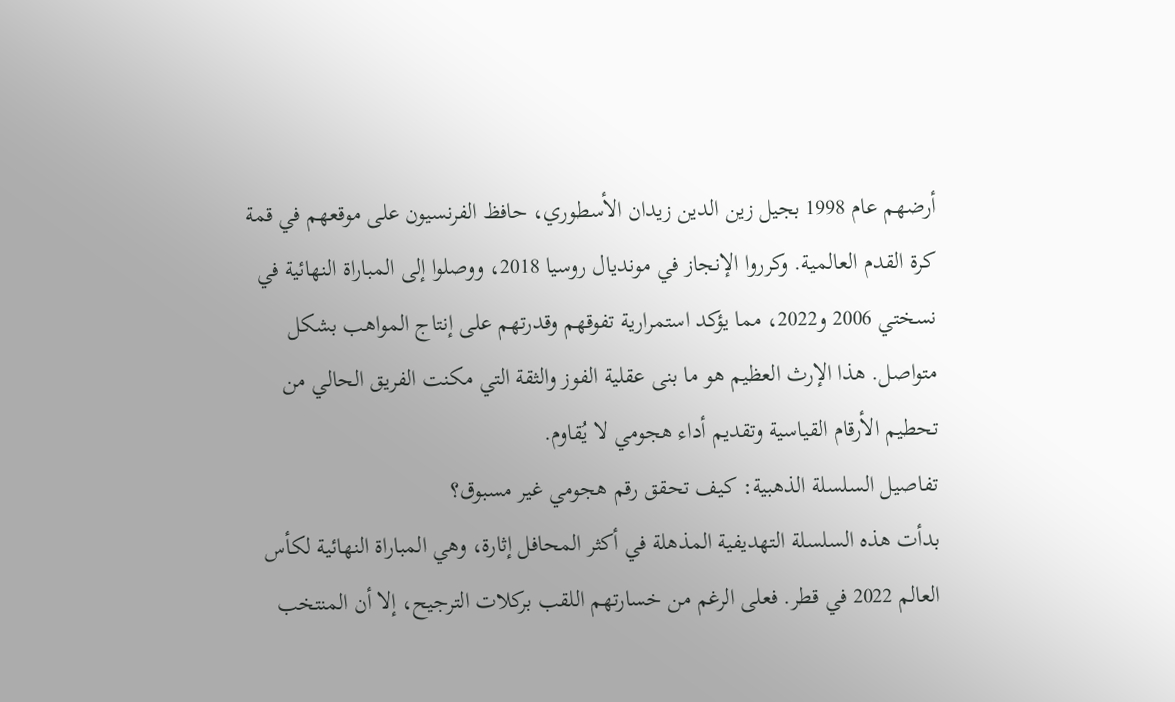أرضهم عام 1998 بجيل زين الدين زيدان الأسطوري، حافظ الفرنسيون على موقعهم في قمة كرة القدم العالمية. وكرروا الإنجاز في مونديال روسيا 2018، ووصلوا إلى المباراة النهائية في نسختي 2006 و2022، مما يؤكد استمرارية تفوقهم وقدرتهم على إنتاج المواهب بشكل متواصل. هذا الإرث العظيم هو ما بنى عقلية الفوز والثقة التي مكنت الفريق الحالي من تحطيم الأرقام القياسية وتقديم أداء هجومي لا يُقاوم.
تفاصيل السلسلة الذهبية: كيف تحقق رقم هجومي غير مسبوق؟
بدأت هذه السلسلة التهديفية المذهلة في أكثر المحافل إثارة، وهي المباراة النهائية لكأس العالم 2022 في قطر. فعلى الرغم من خسارتهم اللقب بركلات الترجيح، إلا أن المنتخب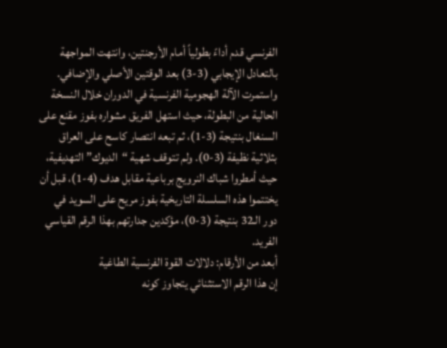الفرنسي قدم أداءً بطولياً أمام الأرجنتين، وانتهت المواجهة بالتعادل الإيجابي (3-3) بعد الوقتين الأصلي والإضافي. واستمرت الآلة الهجومية الفرنسية في الدوران خلال النسخة الحالية من البطولة، حيث استهل الفريق مشواره بفوز مقنع على السنغال بنتيجة (3-1)، ثم تبعه انتصار كاسح على العراق بثلاثية نظيفة (3-0). ولم تتوقف شهية “الديوك” التهديفية، حيث أمطروا شباك النرويج برباعية مقابل هدف (4-1)، قبل أن يختتموا هذه السلسلة التاريخية بفوز مريح على السويد في دور الـ32 بنتيجة (3-0)، مؤكدين جدارتهم بهذا الرقم القياسي الفريد.
أبعد من الأرقام: دلالات القوة الفرنسية الطاغية
إن هذا الرقم الاستثنائي يتجاوز كونه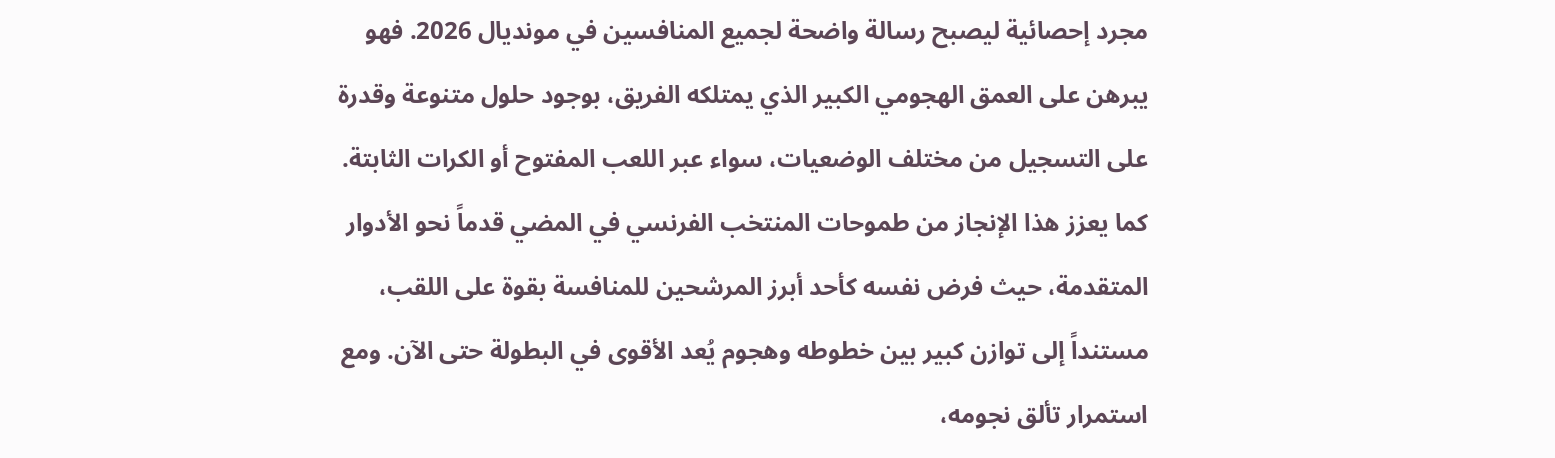مجرد إحصائية ليصبح رسالة واضحة لجميع المنافسين في مونديال 2026. فهو يبرهن على العمق الهجومي الكبير الذي يمتلكه الفريق، بوجود حلول متنوعة وقدرة على التسجيل من مختلف الوضعيات، سواء عبر اللعب المفتوح أو الكرات الثابتة. كما يعزز هذا الإنجاز من طموحات المنتخب الفرنسي في المضي قدماً نحو الأدوار المتقدمة، حيث فرض نفسه كأحد أبرز المرشحين للمنافسة بقوة على اللقب، مستنداً إلى توازن كبير بين خطوطه وهجوم يُعد الأقوى في البطولة حتى الآن. ومع استمرار تألق نجومه،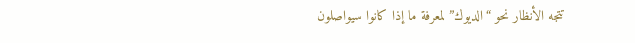تتجه الأنظار نحو “الديوك” لمعرفة ما إذا كانوا سيواصلون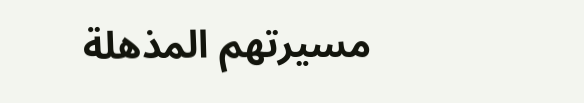مسيرتهم المذهلة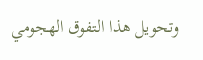وتحويل هذا التفوق الهجومي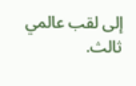إلى لقب عالمي ثالث.